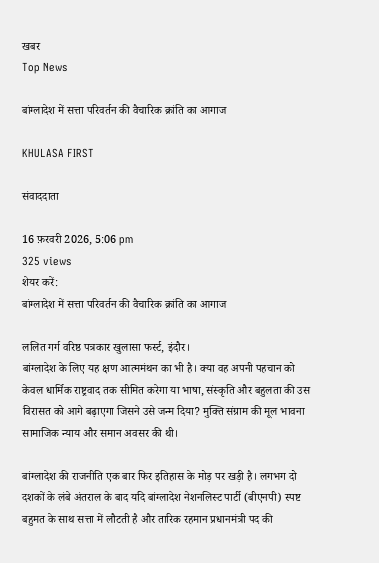खबर
Top News

बांग्लादेश में सत्ता परिवर्तन की वैचारिक क्रांति का आगाज

KHULASA FIRST

संवाददाता

16 फ़रवरी 2026, 5:06 pm
325 views
शेयर करें:
बांग्लादेश में सत्ता परिवर्तन की वैचारिक क्रांति का आगाज

ललित गर्ग वरिष्ठ पत्रकार खुलासा फर्स्ट, इंदौर।
बांग्लादेश के लिए यह क्षण आत्ममंथन का भी है। क्या वह अपनी पहचान को केवल धार्मिक राष्ट्रवाद तक सीमित करेगा या भाषा, संस्कृति और बहुलता की उस विरासत को आगे बढ़ाएगा जिसने उसे जन्म दिया? मुक्ति संग्राम की मूल भावना सामाजिक न्याय और समान अवसर की थी।

बांग्लादेश की राजनीति एक बार फिर इतिहास के मोड़ पर खड़ी है। लगभग दो दशकों के लंबे अंतराल के बाद यदि बांग्लादेश नेशनलिस्ट पार्टी (बीएनपी) स्पष्ट बहुमत के साथ सत्ता में लौटती है और तारिक रहमान प्रधानमंत्री पद की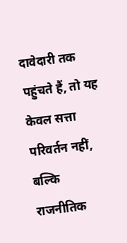दावेदारी तक पहुंचते हैं, तो यह केवल सत्ता परिवर्तन नहीं, बल्कि राजनीतिक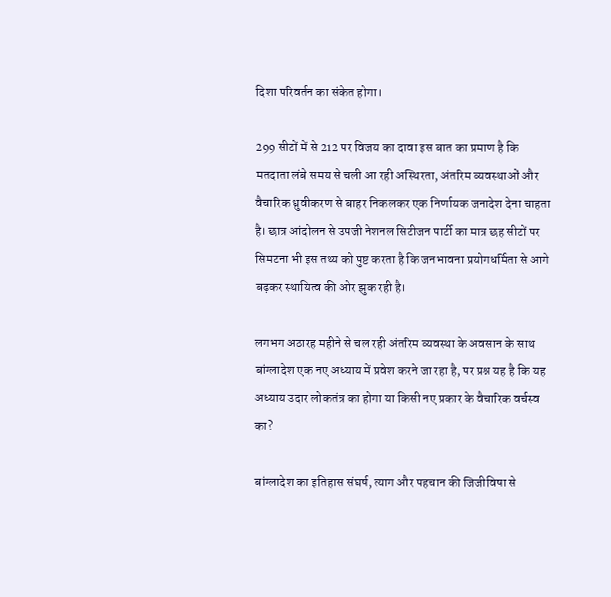दिशा परिवर्तन का संकेत होगा।

299 सीटों में से 212 पर विजय का दावा इस बात का प्रमाण है कि मतदाता लंबे समय से चली आ रही अस्थिरता, अंतरिम व्यवस्थाओं और वैचारिक ध्रुवीकरण से बाहर निकलकर एक निर्णायक जनादेश देना चाहता है। छात्र आंदोलन से उपजी नेशनल सिटीजन पार्टी का मात्र छह सीटों पर सिमटना भी इस तथ्य को पुष्ट करता है कि जनभावना प्रयोगधर्मिता से आगे बढ़कर स्थायित्व की ओर झुक रही है।

लगभग अठारह महीने से चल रही अंतरिम व्यवस्था के अवसान के साथ बांग्लादेश एक नए अध्याय में प्रवेश करने जा रहा है, पर प्रश्न यह है कि यह अध्याय उदार लोकतंत्र का होगा या किसी नए प्रकार के वैचारिक वर्चस्व का?

बांग्लादेश का इतिहास संघर्ष, त्याग और पहचान की जिजीविषा से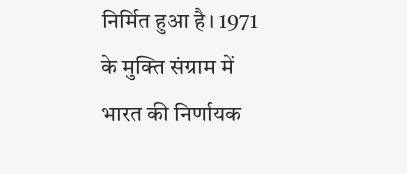निर्मित हुआ है। 1971 के मुक्ति संग्राम में भारत की निर्णायक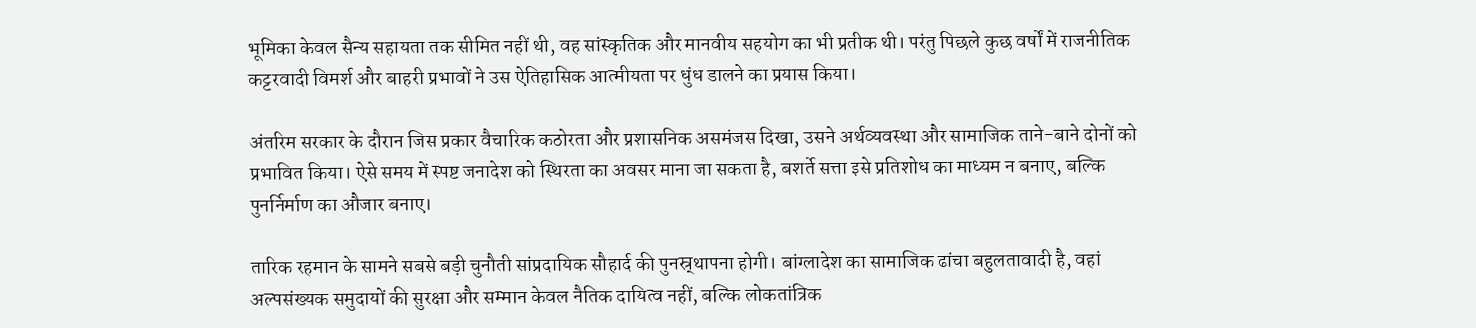भूमिका केवल सैन्य सहायता तक सीमित नहीं थी, वह सांस्कृतिक और मानवीय सहयोग का भी प्रतीक थी। परंतु पिछले कुछ वर्षों में राजनीतिक कट्टरवादी विमर्श और बाहरी प्रभावों ने उस ऐतिहासिक आत्मीयता पर धुंध डालने का प्रयास किया।

अंतरिम सरकार के दौरान जिस प्रकार वैचारिक कठोरता और प्रशासनिक असमंजस दिखा, उसने अर्थव्यवस्था और सामाजिक ताने-बाने दोनों को प्रभावित किया। ऐसे समय में स्पष्ट जनादेश को स्थिरता का अवसर माना जा सकता है, बशर्ते सत्ता इसे प्रतिशोध का माध्यम न बनाए, बल्कि पुनर्निर्माण का औजार बनाए।

तारिक रहमान के सामने सबसे बड़ी चुनौती सांप्रदायिक सौहार्द की पुनस्र्थापना होगी। बांग्लादेश का सामाजिक ढांचा बहुलतावादी है, वहां अल्पसंख्यक समुदायों की सुरक्षा और सम्मान केवल नैतिक दायित्व नहीं, बल्कि लोकतांत्रिक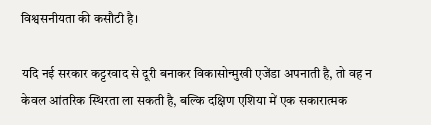विश्वसनीयता की कसौटी है।

यदि नई सरकार कट्टरवाद से दूरी बनाकर विकासोन्मुखी एजेंडा अपनाती है, तो वह न केवल आंतरिक स्थिरता ला सकती है, बल्कि दक्षिण एशिया में एक सकारात्मक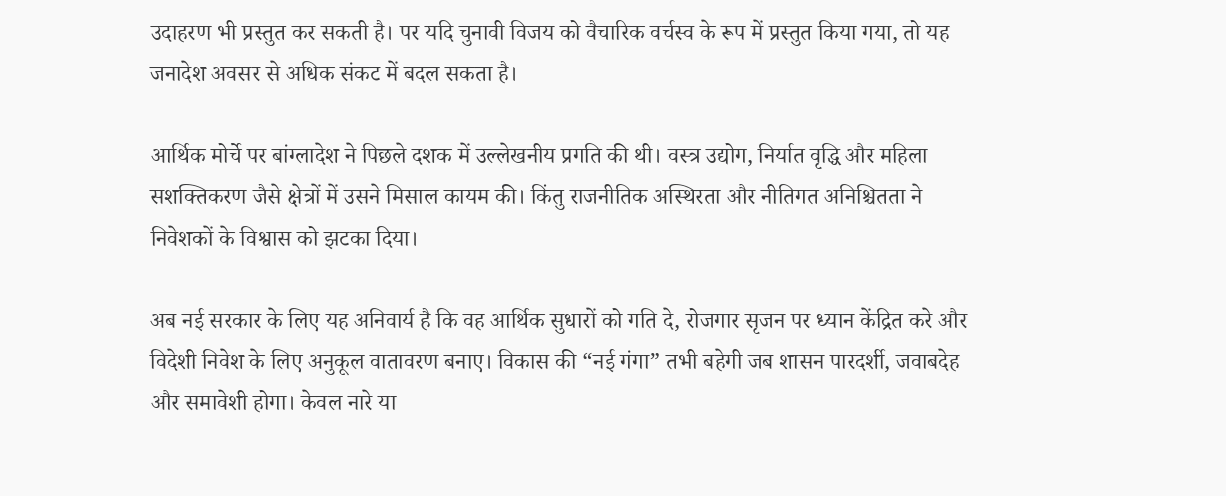उदाहरण भी प्रस्तुत कर सकती है। पर यदि चुनावी विजय को वैचारिक वर्चस्व के रूप में प्रस्तुत किया गया, तो यह जनादेश अवसर से अधिक संकट में बदल सकता है।

आर्थिक मोर्चे पर बांग्लादेश ने पिछले दशक में उल्लेखनीय प्रगति की थी। वस्त्र उद्योग, निर्यात वृद्धि और महिला सशक्तिकरण जैसे क्षेत्रों में उसने मिसाल कायम की। किंतु राजनीतिक अस्थिरता और नीतिगत अनिश्चितता ने निवेशकों के विश्वास को झटका दिया।

अब नई सरकार के लिए यह अनिवार्य है कि वह आर्थिक सुधारों को गति दे, रोजगार सृजन पर ध्यान केंद्रित करे और विदेशी निवेश के लिए अनुकूल वातावरण बनाए। विकास की “नई गंगा” तभी बहेगी जब शासन पारदर्शी, जवाबदेह और समावेशी होगा। केवल नारे या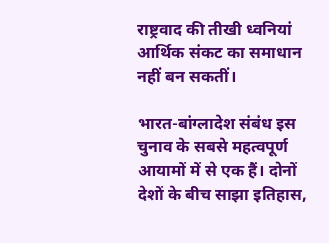राष्ट्रवाद की तीखी ध्वनियां आर्थिक संकट का समाधान नहीं बन सकतीं।

भारत-बांग्लादेश संबंध इस चुनाव के सबसे महत्वपूर्ण आयामों में से एक हैं। दोनों देशों के बीच साझा इतिहास,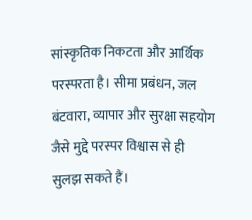सांस्कृतिक निकटता और आर्थिक परस्परता है। सीमा प्रबंधन, जल बंटवारा, व्यापार और सुरक्षा सहयोग जैसे मुद्दे परस्पर विश्वास से ही सुलझ सकते हैं।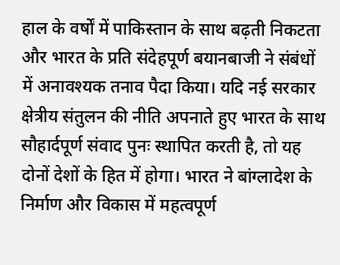हाल के वर्षों में पाकिस्तान के साथ बढ़ती निकटता और भारत के प्रति संदेहपूर्ण बयानबाजी ने संबंधों में अनावश्यक तनाव पैदा किया। यदि नई सरकार क्षेत्रीय संतुलन की नीति अपनाते हुए भारत के साथ सौहार्दपूर्ण संवाद पुनः स्थापित करती है, तो यह दोनों देशों के हित में होगा। भारत ने बांग्लादेश के निर्माण और विकास में महत्वपूर्ण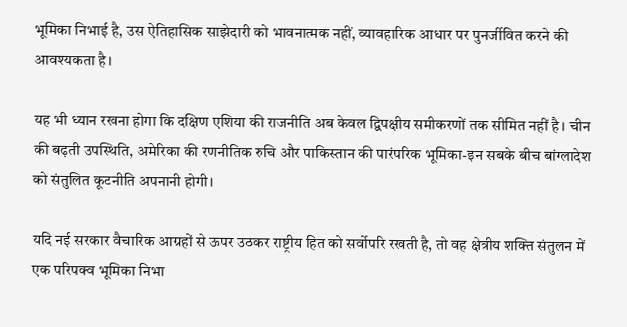भूमिका निभाई है, उस ऐतिहासिक साझेदारी को भावनात्मक नहीं, व्यावहारिक आधार पर पुनर्जीवित करने की आवश्यकता है।

यह भी ध्यान रखना होगा कि दक्षिण एशिया की राजनीति अब केवल द्विपक्षीय समीकरणों तक सीमित नहीं है। चीन की बढ़ती उपस्थिति, अमेरिका की रणनीतिक रुचि और पाकिस्तान की पारंपरिक भूमिका-इन सबके बीच बांग्लादेश को संतुलित कूटनीति अपनानी होगी।

यदि नई सरकार वैचारिक आग्रहों से ऊपर उठकर राष्ट्रीय हित को सर्वोपरि रखती है, तो वह क्षेत्रीय शक्ति संतुलन में एक परिपक्व भूमिका निभा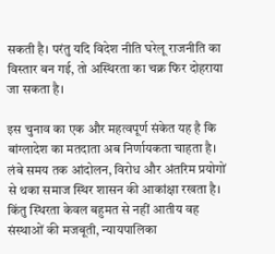सकती है। परंतु यदि विदेश नीति घरेलू राजनीति का विस्तार बन गई, तो अस्थिरता का चक्र फिर दोहराया जा सकता है।

इस चुनाव का एक और महत्वपूर्ण संकेत यह है कि बांग्लादेश का मतदाता अब निर्णायकता चाहता है। लंबे समय तक आंदोलन, विरोध और अंतरिम प्रयोगों से थका समाज स्थिर शासन की आकांक्षा रखता है। किंतु स्थिरता केवल बहुमत से नहीं आतीय वह संस्थाओं की मजबूती, न्यायपालिका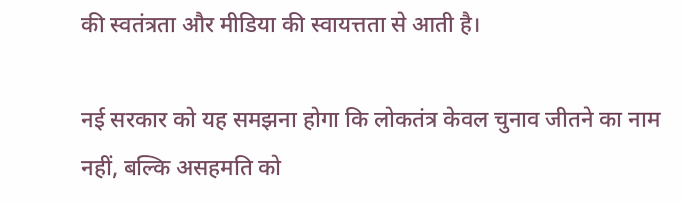की स्वतंत्रता और मीडिया की स्वायत्तता से आती है।

नई सरकार को यह समझना होगा कि लोकतंत्र केवल चुनाव जीतने का नाम नहीं, बल्कि असहमति को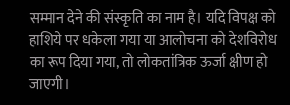सम्मान देने की संस्कृति का नाम है। यदि विपक्ष को हाशिये पर धकेला गया या आलोचना को देशविरोध का रूप दिया गया, तो लोकतांत्रिक ऊर्जा क्षीण हो जाएगी।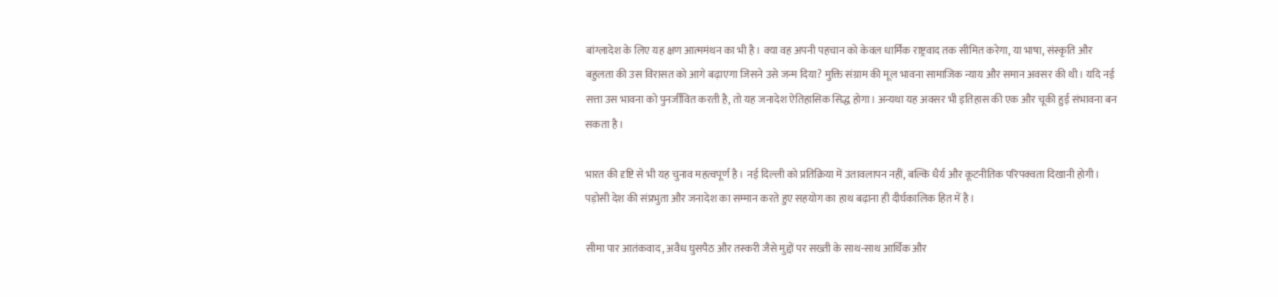बांग्लादेश के लिए यह क्षण आत्ममंथन का भी है। क्या वह अपनी पहचान को केवल धार्मिक राष्ट्रवाद तक सीमित करेगा, या भाषा, संस्कृति और बहुलता की उस विरासत को आगे बढ़ाएगा जिसने उसे जन्म दिया? मुक्ति संग्राम की मूल भावना सामाजिक न्याय और समान अवसर की थी। यदि नई सत्ता उस भावना को पुनर्जीवित करती है, तो यह जनादेश ऐतिहासिक सिद्ध होगा। अन्यथा यह अवसर भी इतिहास की एक और चूकी हुई संभावना बन सकता है।

भारत की दृष्टि से भी यह चुनाव महत्वपूर्ण है। नई दिल्ली को प्रतिक्रिया में उतावलापन नहीं, बल्कि धैर्य और कूटनीतिक परिपक्वता दिखानी होगी। पड़ोसी देश की संप्रभुता और जनादेश का सम्मान करते हुए सहयोग का हाथ बढ़ाना ही दीर्घकालिक हित में है।

सीमा पार आतंकवाद, अवैध घुसपैठ और तस्करी जैसे मुद्दों पर सख्ती के साथ-साथ आर्थिक और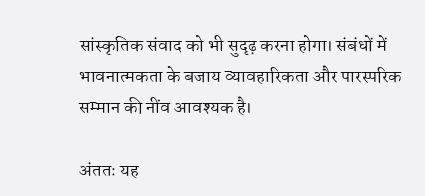सांस्कृतिक संवाद को भी सुदृढ़ करना होगा। संबंधों में भावनात्मकता के बजाय व्यावहारिकता और पारस्परिक सम्मान की नींव आवश्यक है।

अंततः यह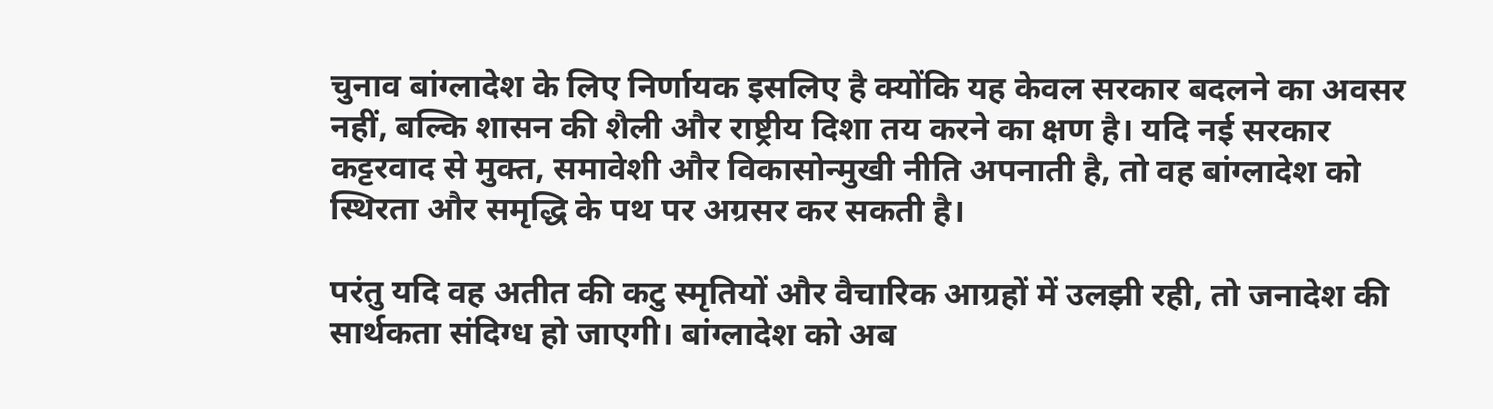चुनाव बांग्लादेश के लिए निर्णायक इसलिए है क्योंकि यह केवल सरकार बदलने का अवसर नहीं, बल्कि शासन की शैली और राष्ट्रीय दिशा तय करने का क्षण है। यदि नई सरकार कट्टरवाद से मुक्त, समावेशी और विकासोन्मुखी नीति अपनाती है, तो वह बांग्लादेश को स्थिरता और समृद्धि के पथ पर अग्रसर कर सकती है।

परंतु यदि वह अतीत की कटु स्मृतियों और वैचारिक आग्रहों में उलझी रही, तो जनादेश की सार्थकता संदिग्ध हो जाएगी। बांग्लादेश को अब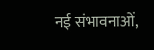नई संभावनाओं,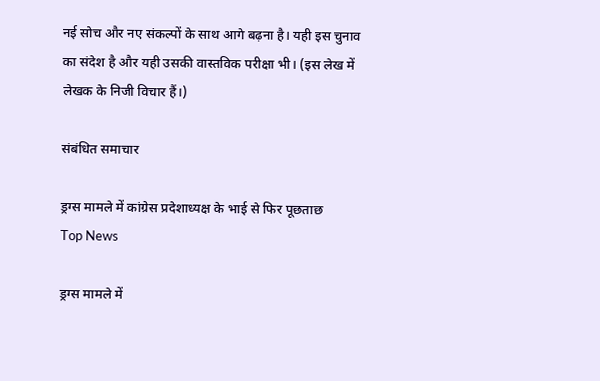नई सोच और नए संकल्पों के साथ आगे बढ़ना है। यही इस चुनाव का संदेश है और यही उसकी वास्तविक परीक्षा भी। (इस लेख में लेखक के निजी विचार हैं।)

संबंधित समाचार

ड्रग्स मामले में कांग्रेस प्रदेशाध्यक्ष के भाई से फिर पूछताछ
Top News

ड्रग्स मामले में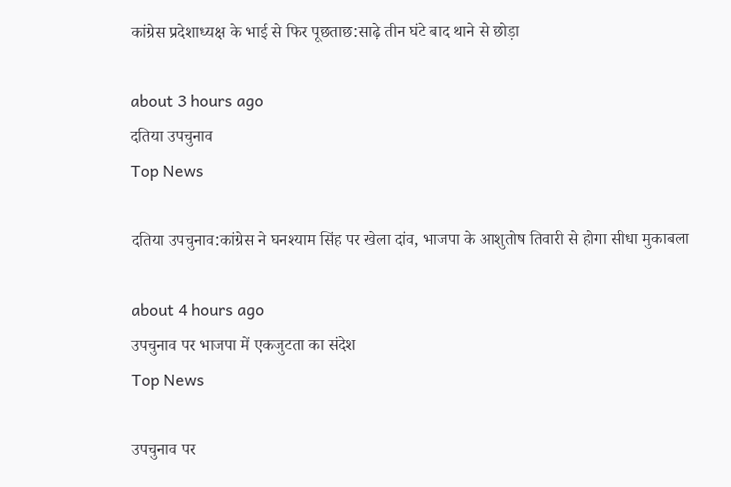कांग्रेस प्रदेशाध्यक्ष के भाई से फिर पूछताछ:साढ़े तीन घंटे बाद थाने से छोड़ा

about 3 hours ago
दतिया उपचुनाव
Top News

दतिया उपचुनाव:कांग्रेस ने घनश्याम सिंह पर खेला दांव, भाजपा के आशुतोष तिवारी से होगा सीधा मुकाबला

about 4 hours ago
उपचुनाव पर भाजपा में एकजुटता का संदेश
Top News

उपचुनाव पर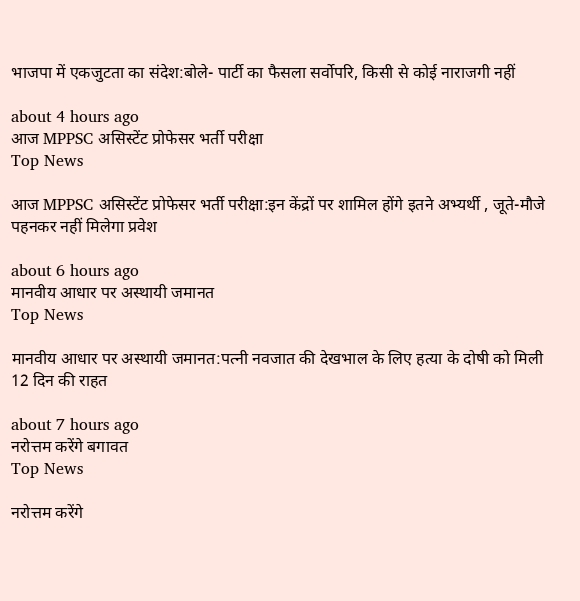भाजपा में एकजुटता का संदेश:बोले- पार्टी का फैसला सर्वोपरि, किसी से कोई नाराजगी नहीं

about 4 hours ago
आज MPPSC असिस्टेंट प्रोफेसर भर्ती परीक्षा
Top News

आज MPPSC असिस्टेंट प्रोफेसर भर्ती परीक्षा:इन केंद्रों पर शामिल होंगे इतने अभ्यर्थी , जूते-मौजे पहनकर नहीं मिलेगा प्रवेश

about 6 hours ago
मानवीय आधार पर अस्थायी जमानत
Top News

मानवीय आधार पर अस्थायी जमानत:पत्नी नवजात की देखभाल के लिए हत्या के दोषी को मिली 12 दिन की राहत

about 7 hours ago
नरोत्तम करेंगे बगावत
Top News

नरोत्तम करेंगे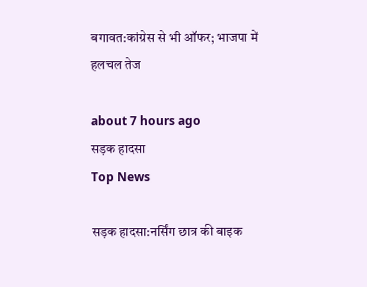बगावत:कांग्रेस से भी ऑफर; भाजपा में हलचल तेज

about 7 hours ago
सड़क हादसा
Top News

सड़क हादसा:नर्सिंग छात्र की बाइक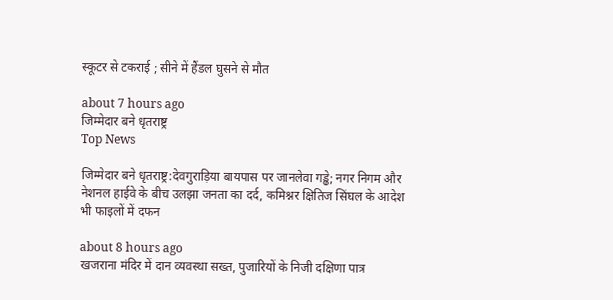स्कूटर से टकराई ; सीने में हैंडल घुसने से मौत

about 7 hours ago
जिम्मेदार बने धृतराष्ट्र
Top News

जिम्मेदार बने धृतराष्ट्र:देवगुराड़िया बायपास पर जानलेवा गड्ढे; नगर निगम और नेशनल हाईवे के बीच उलझा जनता का दर्द, कमिश्नर क्षितिज सिंघल के आदेश भी फाइलों में दफन

about 8 hours ago
खजराना मंदिर में दान व्यवस्था सख्त, पुजारियों के निजी दक्षिणा पात्र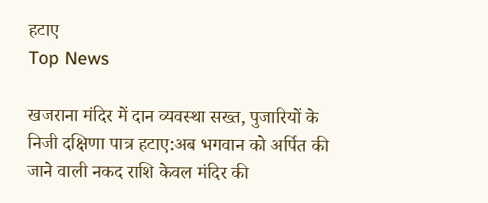हटाए
Top News

खजराना मंदिर में दान व्यवस्था सख्त, पुजारियों के निजी दक्षिणा पात्र हटाए:अब भगवान को अर्पित की जाने वाली नकद राशि केवल मंदिर की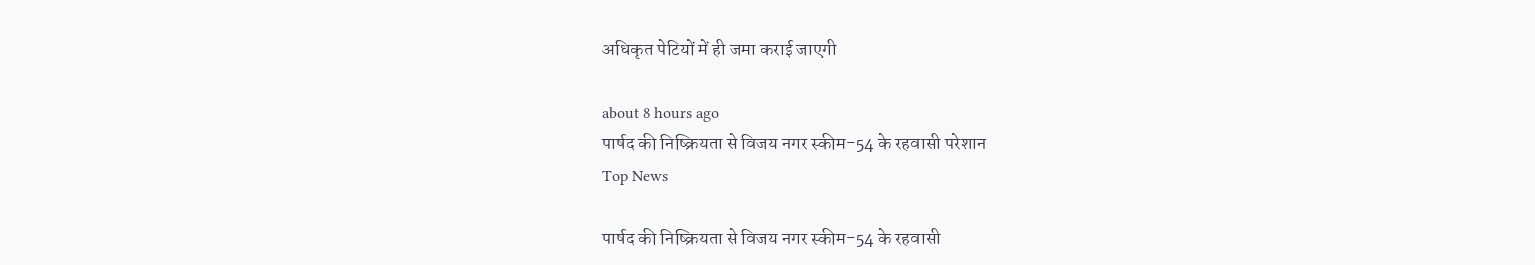अधिकृत पेटियों में ही जमा कराई जाएगी

about 8 hours ago
पार्षद की निष्क्रियता से विजय नगर स्कीम-54 के रहवासी परेशान
Top News

पार्षद की निष्क्रियता से विजय नगर स्कीम-54 के रहवासी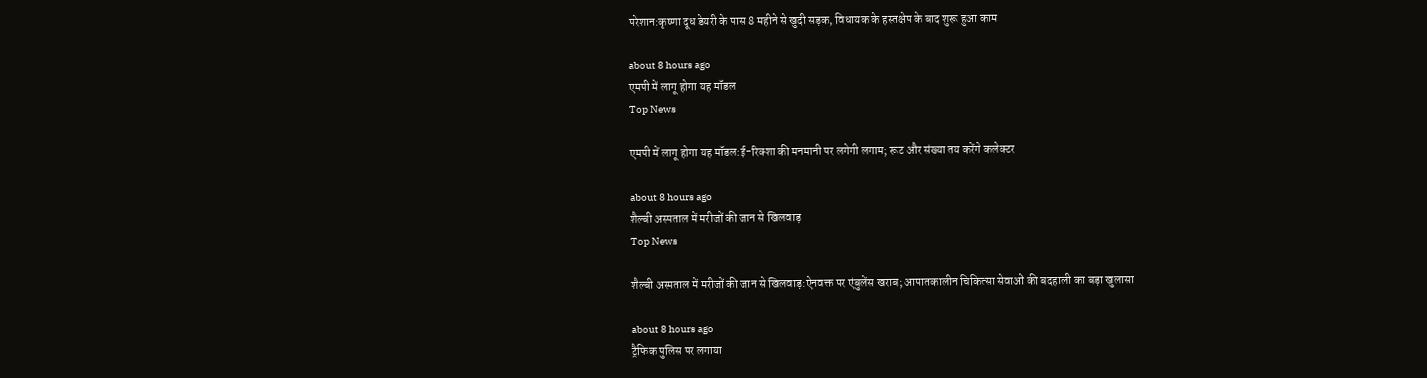परेशान:कृष्णा दूध डेयरी के पास 8 महीने से खुदी सड़क, विधायक के हस्तक्षेप के बाद शुरू हुआ काम

about 8 hours ago
एमपी में लागू होगा यह मॉडल
Top News

एमपी में लागू होगा यह मॉडल:ई-रिक्शा की मनमानी पर लगेगी लगाम; रूट और संख्या तय करेंगे कलेक्टर

about 8 hours ago
शैल्बी अस्पताल में मरीजों की जान से खिलवाड़
Top News

शैल्बी अस्पताल में मरीजों की जान से खिलवाड़:ऐनवक्त पर एंबुलेंस खराब; आपातकालीन चिकित्सा सेवाओं की बदहाली का बड़ा खुलासा

about 8 hours ago
ट्रैफिक पुलिस पर लगाया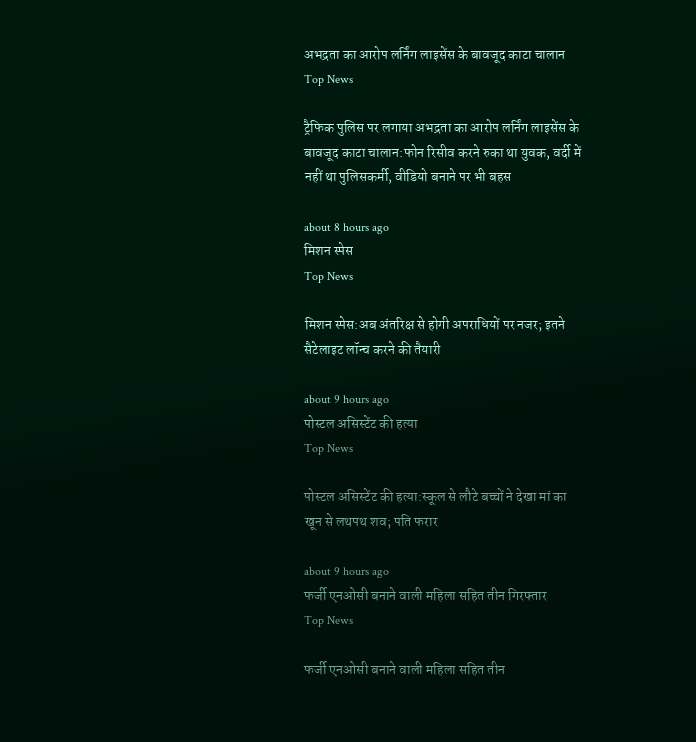अभद्रता का आरोप लर्निंग लाइसेंस के बावजूद काटा चालान
Top News

ट्रैफिक पुलिस पर लगाया अभद्रता का आरोप लर्निंग लाइसेंस के बावजूद काटा चालान:फोन रिसीव करने रुका था युवक, वर्दी में नहीं था पुलिसकर्मी, वीडियो बनाने पर भी बहस

about 8 hours ago
मिशन स्पेस
Top News

मिशन स्पेस:अब अंतरिक्ष से होगी अपराधियों पर नजर; इतने सैटेलाइट लॉन्च करने की तैयारी

about 9 hours ago
पोस्टल असिस्टेंट की हत्या
Top News

पोस्टल असिस्टेंट की हत्या:स्कूल से लौटे बच्चों ने देखा मां का खून से लथपथ शव; पति फरार

about 9 hours ago
फर्जी एनओसी बनाने वाली महिला सहित तीन गिरफ्तार
Top News

फर्जी एनओसी बनाने वाली महिला सहित तीन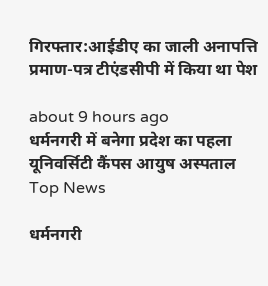गिरफ्तार:आईडीए का जाली अनापत्ति प्रमाण-पत्र टीएंडसीपी में किया था पेश

about 9 hours ago
धर्मनगरी में बनेगा प्रदेश का पहला यूनिवर्सिटी कैंपस आयुष अस्पताल
Top News

धर्मनगरी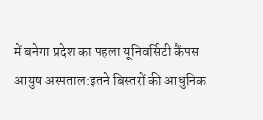में बनेगा प्रदेश का पहला यूनिवर्सिटी कैंपस आयुष अस्पताल:इतने बिस्तरों की आधुनिक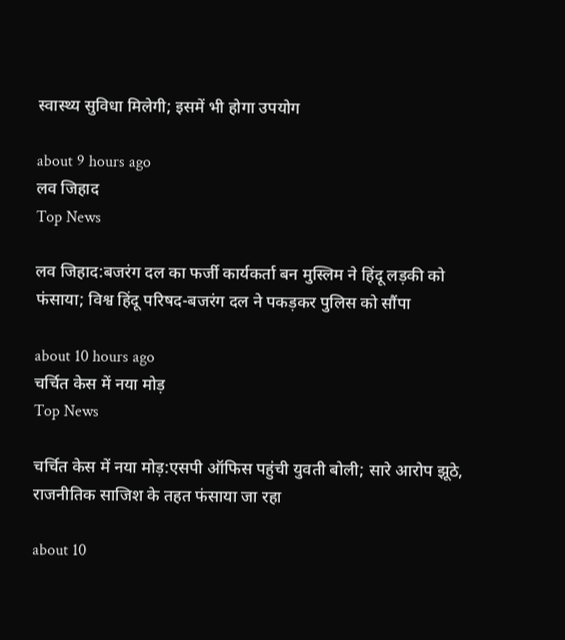स्वास्थ्य सुविधा मिलेगी; इसमें भी होगा उपयोग

about 9 hours ago
लव जिहाद
Top News

लव जिहाद:बजरंग दल का फर्जी कार्यकर्ता बन मुस्लिम ने हिंदू लड़की को फंसाया; विश्व हिंदू परिषद-बजरंग दल ने पकड़कर पुलिस को सौंपा

about 10 hours ago
चर्चित केस में नया मोड़
Top News

चर्चित केस में नया मोड़:एसपी ऑफिस पहुंची युवती बोली; सारे आरोप झूठे, राजनीतिक साजिश के तहत फंसाया जा रहा

about 10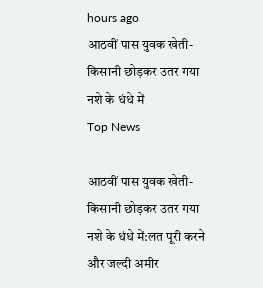hours ago
आठवीं पास युवक खेती-किसानी छोड़कर उतर गया नशे के धंधे में
Top News

आठवीं पास युवक खेती-किसानी छोड़कर उतर गया नशे के धंधे में:लत पूरी करने और जल्दी अमीर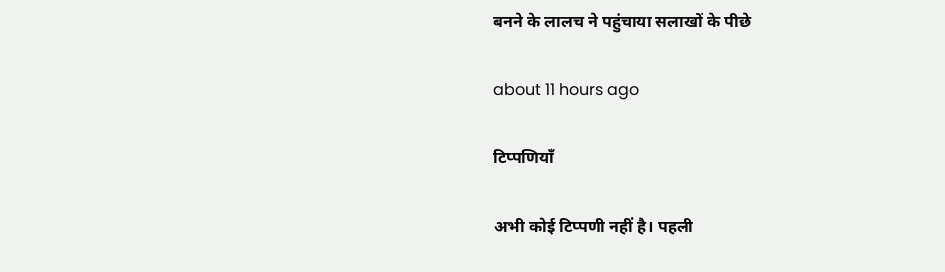बनने के लालच ने पहुंचाया सलाखों के पीछे

about 11 hours ago

टिप्पणियाँ

अभी कोई टिप्पणी नहीं है। पहली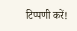टिप्पणी करें!